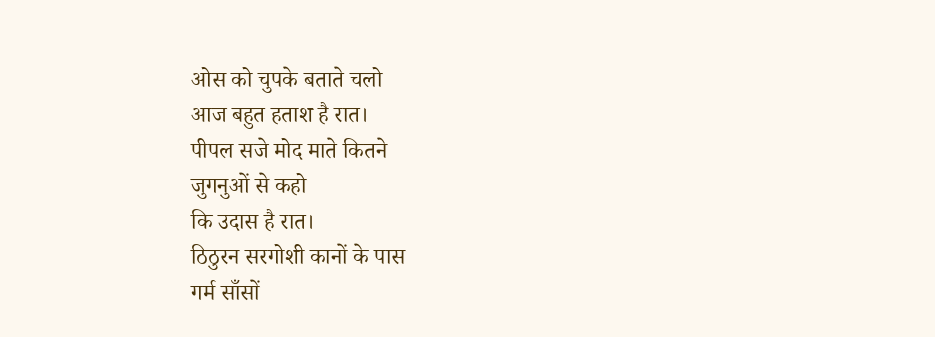ओस को चुपके बताते चलो
आज बहुत हताश है रात।
पीपल सजे मोद माते कितने
जुगनुओं से कहो
कि उदास है रात।
ठिठुरन सरगोशी कानों के पास
गर्म साँसों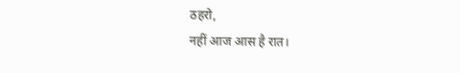ठहरो,
नहीं आज आस है रात।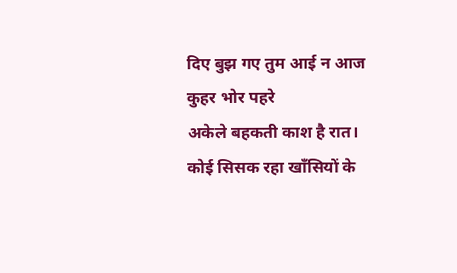दिए बुझ गए तुम आई न आज
कुहर भोर पहरे
अकेले बहकती काश है रात।
कोई सिसक रहा खाँसियों के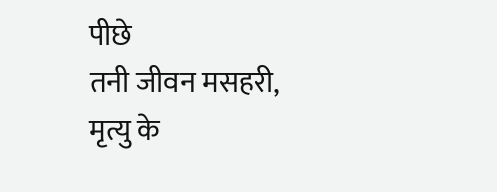पीछे
तनी जीवन मसहरी,
मृत्यु के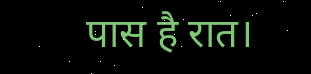पास है रात।